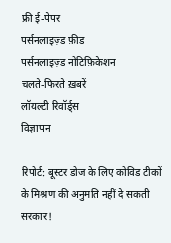फ्री ई-पेपर
पर्सनलाइज़्ड फ़ीड
पर्सनलाइज़्ड नोटिफ़िकेशन
चलते-फिरते ख़बरें
लॉयल्टी रिवॉर्ड्स
विज्ञापन

रिपोर्ट: बूस्टर डोज के लिए कोविड टीकों के मिश्रण की अनुमति नहीं दे सकती सरकार!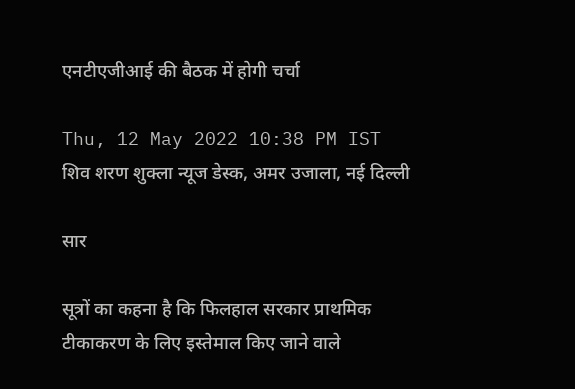एनटीएजीआई की बैठक में होगी चर्चा

Thu, 12 May 2022 10:38 PM IST
शिव शरण शुक्ला न्यूज डेस्क, अमर उजाला, नई दिल्ली

सार

सूत्रों का कहना है कि फिलहाल सरकार प्राथमिक टीकाकरण के लिए इस्तेमाल किए जाने वाले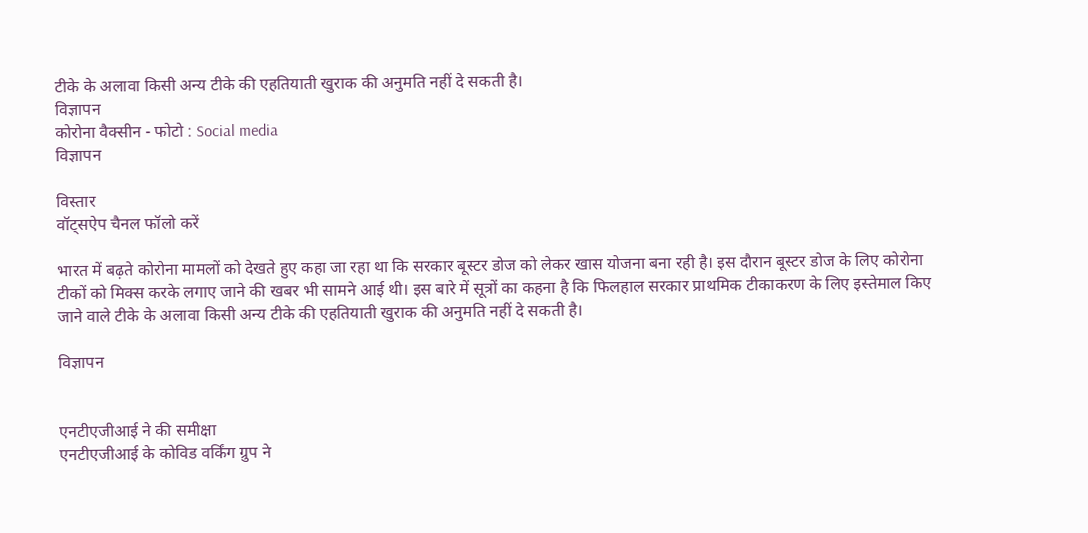टीके के अलावा किसी अन्य टीके की एहतियाती खुराक की अनुमति नहीं दे सकती है।
विज्ञापन
कोरोना वैक्सीन - फोटो : Social media
विज्ञापन

विस्तार
वॉट्सऐप चैनल फॉलो करें

भारत में बढ़ते कोरोना मामलों को देखते हुए कहा जा रहा था कि सरकार बूस्टर डोज को लेकर खास योजना बना रही है। इस दौरान बूस्टर डोज के लिए कोरोना टीकों को मिक्स करके लगाए जाने की खबर भी सामने आई थी। इस बारे में सूत्रों का कहना है कि फिलहाल सरकार प्राथमिक टीकाकरण के लिए इस्तेमाल किए जाने वाले टीके के अलावा किसी अन्य टीके की एहतियाती खुराक की अनुमति नहीं दे सकती है।

विज्ञापन


एनटीएजीआई ने की समीक्षा
एनटीएजीआई के कोविड वर्किंग ग्रुप ने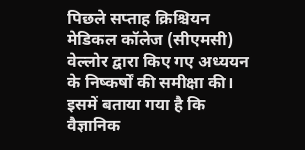पिछले सप्ताह क्रिश्चियन मेडिकल कॉलेज (सीएमसी) वेल्लोर द्वारा किए गए अध्ययन के निष्कर्षों की समीक्षा की। इसमें बताया गया है कि वैज्ञानिक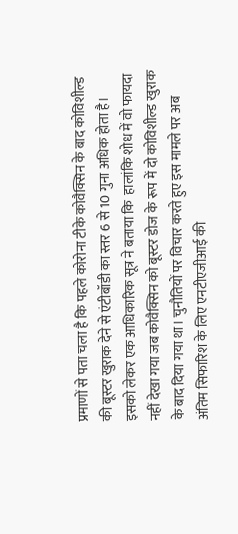प्रमाणों से पता चला है कि पहले कोरोना टीके कोवैक्सिन के बाद कोविशील्ड की बूस्टर खुराक देने से एंटीबॉडी का स्तर 6 से 10 गुना अधिक होता है। इसको लेकर एक आधिकारिक सूत्र ने बताया कि  हालांकि शोध में वो फायदा नहीं देखा गया जब कोवैक्सिन को बूस्टर डोज के रूप में दो कोविशील्ड खुराक के बाद दिया गया था। चुनौतियों पर विचार करते हुए इस मामले पर अब अंतिम सिफारिश के लिए एनटीएजीआई की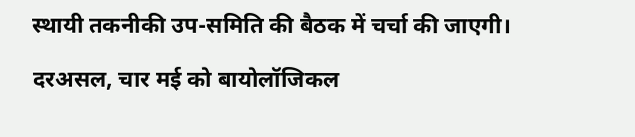स्थायी तकनीकी उप-समिति की बैठक में चर्चा की जाएगी।

दरअसल, चार मई को बायोलॉजिकल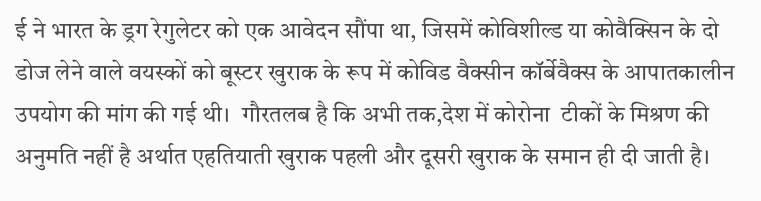ई ने भारत के ड्रग रेगुलेटर को एक आवेदन सौंपा था, जिसमें कोविशील्ड या कोवैक्सिन के दो डोज लेने वाले वयस्कों को बूस्टर खुराक के रूप में कोविड वैक्सीन कॉर्बेवैक्स के आपातकालीन उपयोग की मांग की गई थी।  गौरतलब है कि अभी तक,देश में कोरोना  टीकों के मिश्रण की अनुमति नहीं है अर्थात एहतियाती खुराक पहली और दूसरी खुराक के समान ही दी जाती है।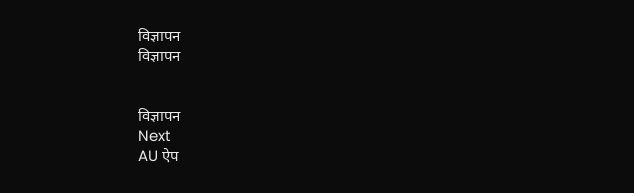विज्ञापन
विज्ञापन


विज्ञापन
Next
AU ऐप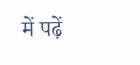में पढ़ें